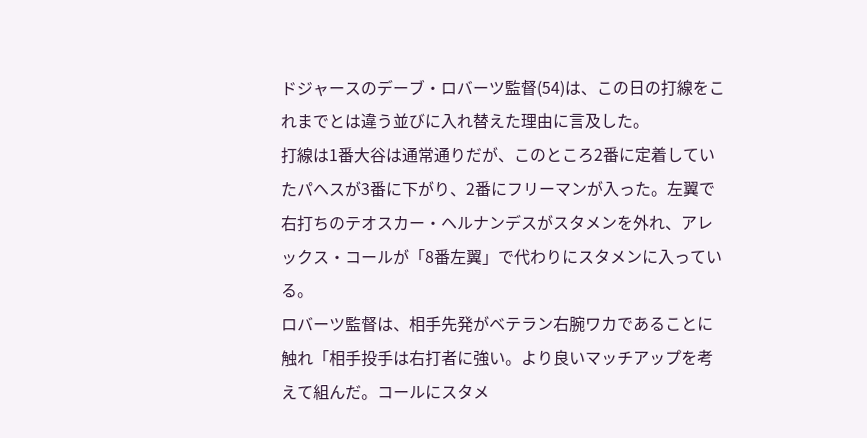ドジャースのデーブ・ロバーツ監督(54)は、この日の打線をこれまでとは違う並びに入れ替えた理由に言及した。
打線は1番大谷は通常通りだが、このところ2番に定着していたパヘスが3番に下がり、2番にフリーマンが入った。左翼で右打ちのテオスカー・ヘルナンデスがスタメンを外れ、アレックス・コールが「8番左翼」で代わりにスタメンに入っている。
ロバーツ監督は、相手先発がベテラン右腕ワカであることに触れ「相手投手は右打者に強い。より良いマッチアップを考えて組んだ。コールにスタメ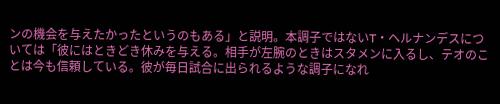ンの機会を与えたかったというのもある」と説明。本調子ではないT・ヘルナンデスについては「彼にはときどき休みを与える。相手が左腕のときはスタメンに入るし、テオのことは今も信頼している。彼が毎日試合に出られるような調子になれ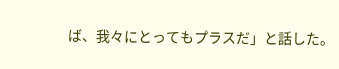ば、我々にとってもプラスだ」と話した。